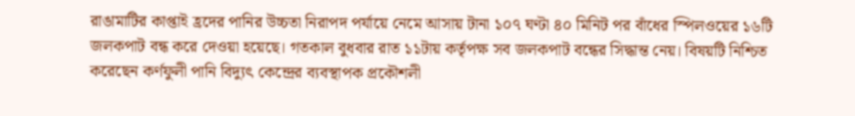রাঙামাটির কাপ্তাই হ্রদের পানির উচ্চতা নিরাপদ পর্যায়ে নেমে আসায় টানা ১০৭ ঘণ্টা ৪০ মিনিট পর বাঁধের স্পিলওয়ের ১৬টি জলকপাট বন্ধ করে দেওয়া হয়েছে। গতকাল বুধবার রাত ১১টায় কর্তৃপক্ষ সব জলকপাট বন্ধের সিদ্ধান্ত নেয়। বিষয়টি নিশ্চিত করেছেন কর্ণফুলী পানি বিদ্যুৎ কেন্দ্রের ব্যবস্থাপক প্রকৌশলী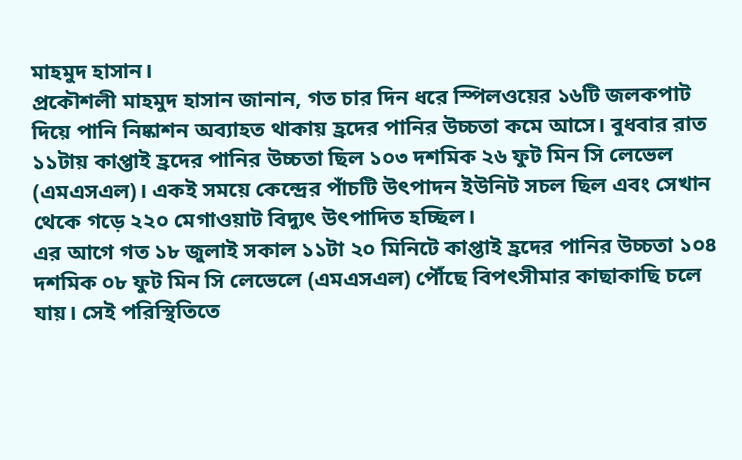মাহমুদ হাসান।
প্রকৌশলী মাহমুদ হাসান জানান, গত চার দিন ধরে স্পিলওয়ের ১৬টি জলকপাট দিয়ে পানি নিষ্কাশন অব্যাহত থাকায় হ্রদের পানির উচ্চতা কমে আসে। বুধবার রাত ১১টায় কাপ্তাই হ্রদের পানির উচ্চতা ছিল ১০৩ দশমিক ২৬ ফুট মিন সি লেভেল (এমএসএল)। একই সময়ে কেন্দ্রের পাঁচটি উৎপাদন ইউনিট সচল ছিল এবং সেখান থেকে গড়ে ২২০ মেগাওয়াট বিদ্যুৎ উৎপাদিত হচ্ছিল।
এর আগে গত ১৮ জুলাই সকাল ১১টা ২০ মিনিটে কাপ্তাই হ্রদের পানির উচ্চতা ১০৪ দশমিক ০৮ ফুট মিন সি লেভেলে (এমএসএল) পৌঁছে বিপৎসীমার কাছাকাছি চলে যায়। সেই পরিস্থিতিতে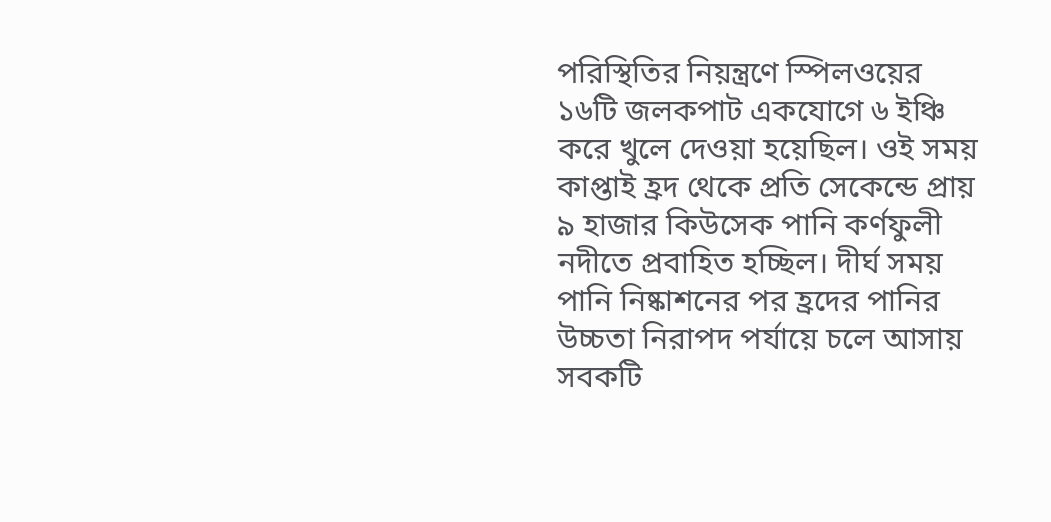পরিস্থিতির নিয়ন্ত্রণে স্পিলওয়ের ১৬টি জলকপাট একযোগে ৬ ইঞ্চি করে খুলে দেওয়া হয়েছিল। ওই সময় কাপ্তাই হ্রদ থেকে প্রতি সেকেন্ডে প্রায় ৯ হাজার কিউসেক পানি কর্ণফুলী নদীতে প্রবাহিত হচ্ছিল। দীর্ঘ সময় পানি নিষ্কাশনের পর হ্রদের পানির উচ্চতা নিরাপদ পর্যায়ে চলে আসায় সবকটি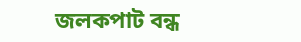জলকপাট বন্ধ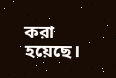করা হয়েছে।